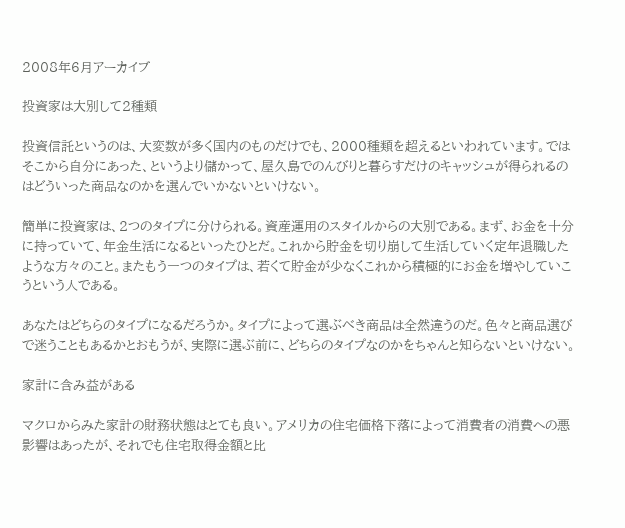2008年6月アーカイブ

投資家は大別して2種類

投資信託というのは、大変数が多く国内のものだけでも、2000種類を超えるといわれています。ではそこから自分にあった、というより儲かって、屋久島でのんびりと暮らすだけのキャッシュが得られるのはどういった商品なのかを選んでいかないといけない。

簡単に投資家は、2つのタイプに分けられる。資産運用のスタイルからの大別である。まず、お金を十分に持っていて、年金生活になるといったひとだ。これから貯金を切り崩して生活していく定年退職したような方々のこと。またもう一つのタイプは、若くて貯金が少なくこれから積極的にお金を増やしていこうという人である。

あなたはどちらのタイプになるだろうか。タイプによって選ぶべき商品は全然違うのだ。色々と商品選びで迷うこともあるかとおもうが、実際に選ぶ前に、どちらのタイプなのかをちゃんと知らないといけない。

家計に含み益がある

マクロからみた家計の財務状態はとても良い。アメリカの住宅価格下落によって消費者の消費への悪影響はあったが、それでも住宅取得金額と比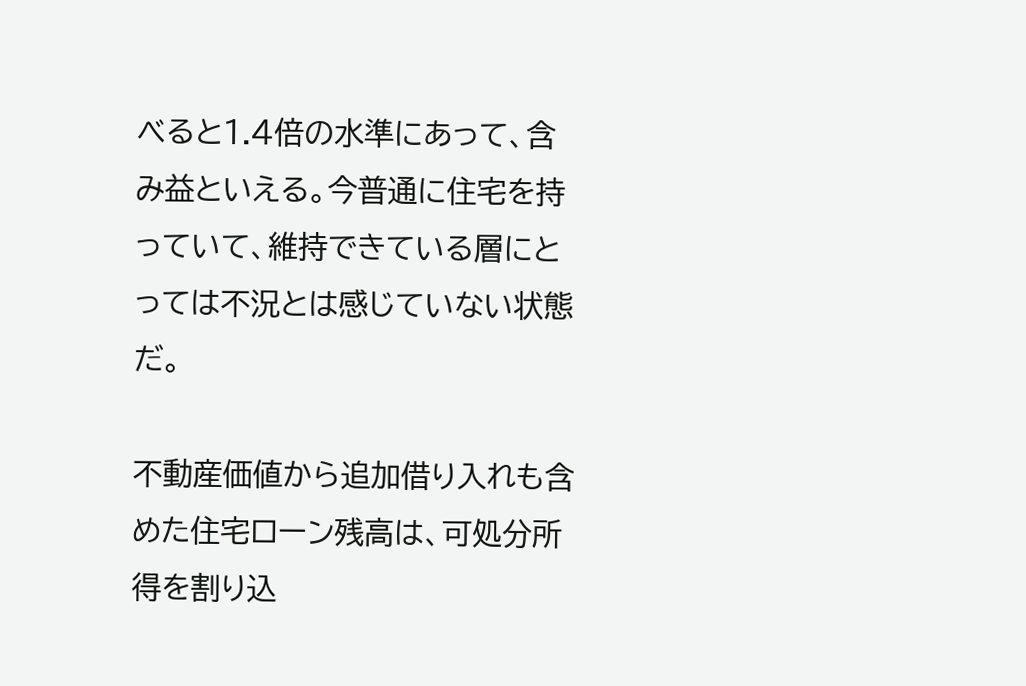べると1.4倍の水準にあって、含み益といえる。今普通に住宅を持っていて、維持できている層にとっては不況とは感じていない状態だ。

不動産価値から追加借り入れも含めた住宅ローン残高は、可処分所得を割り込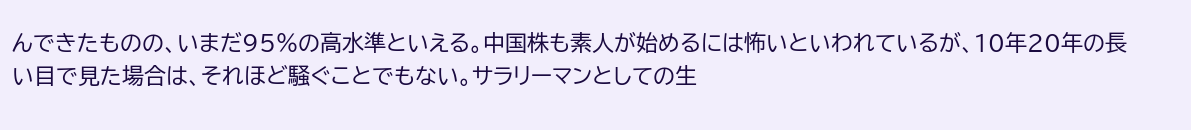んできたものの、いまだ95%の高水準といえる。中国株も素人が始めるには怖いといわれているが、10年20年の長い目で見た場合は、それほど騒ぐことでもない。サラリーマンとしての生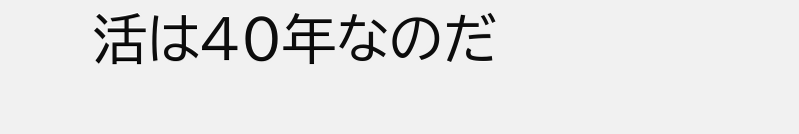活は40年なのだ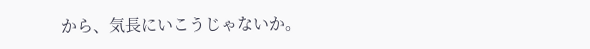から、気長にいこうじゃないか。